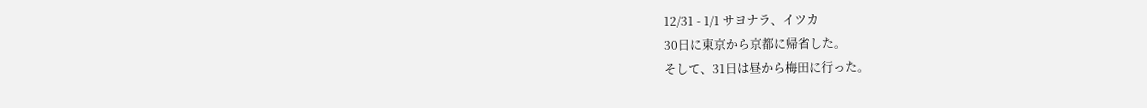12/31 - 1/1 サヨナラ、イツカ
30日に東京から京都に帰省した。
そして、31日は昼から梅田に行った。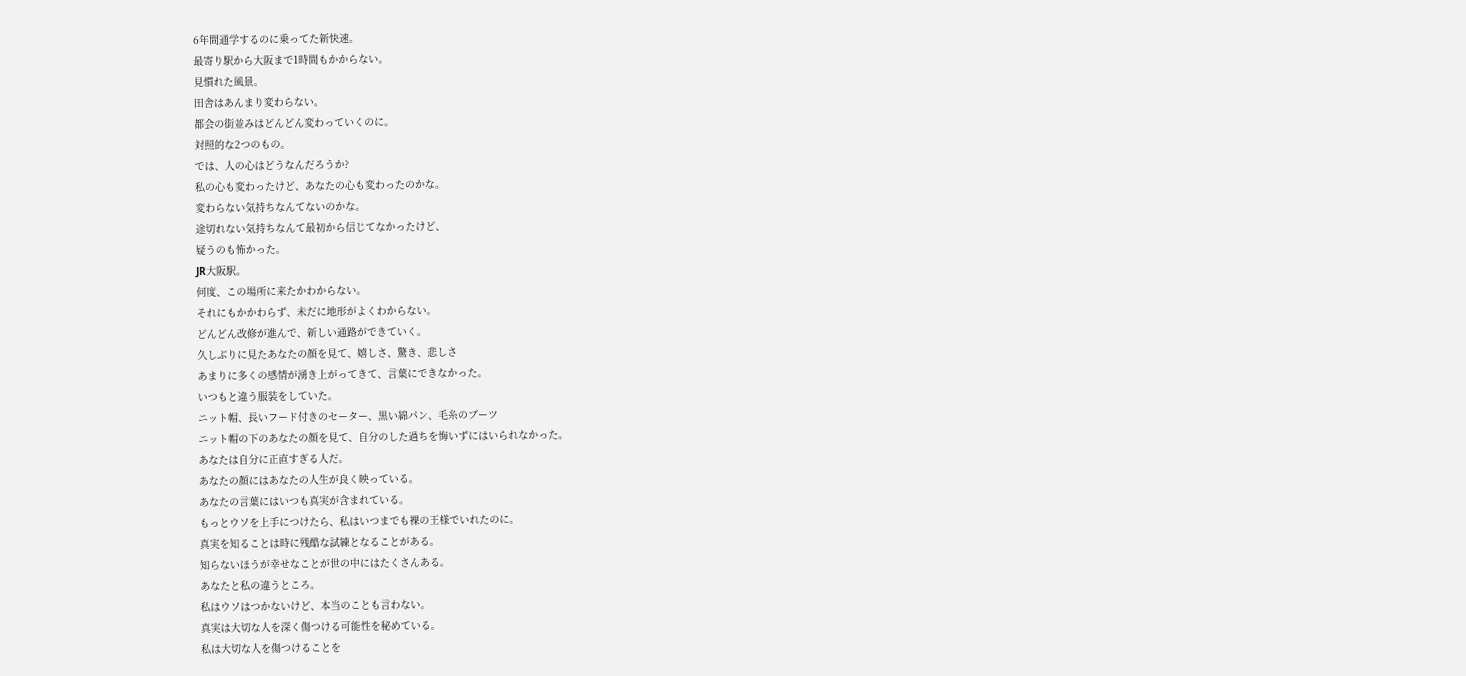6年間通学するのに乗ってた新快速。
最寄り駅から大阪まで1時間もかからない。
見慣れた風景。
田舎はあんまり変わらない。
都会の街並みはどんどん変わっていくのに。
対照的な2つのもの。
では、人の心はどうなんだろうか?
私の心も変わったけど、あなたの心も変わったのかな。
変わらない気持ちなんてないのかな。
途切れない気持ちなんて最初から信じてなかったけど、
疑うのも怖かった。
JR大阪駅。
何度、この場所に来たかわからない。
それにもかかわらず、未だに地形がよくわからない。
どんどん改修が進んで、新しい通路ができていく。
久しぶりに見たあなたの顔を見て、嬉しさ、驚き、悲しさ
あまりに多くの感情が湧き上がってきて、言葉にできなかった。
いつもと違う服装をしていた。
ニット帽、長いフード付きのセーター、黒い綿パン、毛糸のブーツ
ニット帽の下のあなたの顔を見て、自分のした過ちを悔いずにはいられなかった。
あなたは自分に正直すぎる人だ。
あなたの顔にはあなたの人生が良く映っている。
あなたの言葉にはいつも真実が含まれている。
もっとウソを上手につけたら、私はいつまでも裸の王様でいれたのに。
真実を知ることは時に残酷な試練となることがある。
知らないほうが幸せなことが世の中にはたくさんある。
あなたと私の違うところ。
私はウソはつかないけど、本当のことも言わない。
真実は大切な人を深く傷つける可能性を秘めている。
私は大切な人を傷つけることを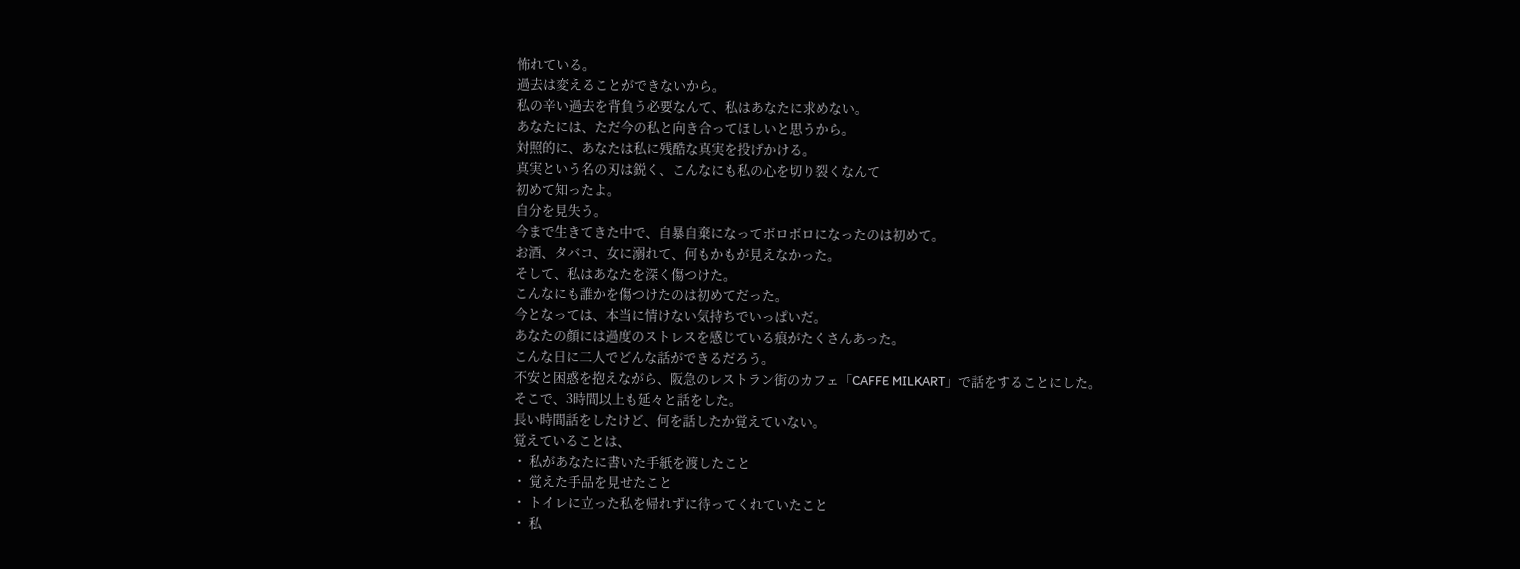怖れている。
過去は変えることができないから。
私の辛い過去を背負う必要なんて、私はあなたに求めない。
あなたには、ただ今の私と向き合ってほしいと思うから。
対照的に、あなたは私に残酷な真実を投げかける。
真実という名の刃は鋭く、こんなにも私の心を切り裂くなんて
初めて知ったよ。
自分を見失う。
今まで生きてきた中で、自暴自棄になってボロボロになったのは初めて。
お酒、タバコ、女に溺れて、何もかもが見えなかった。
そして、私はあなたを深く傷つけた。
こんなにも誰かを傷つけたのは初めてだった。
今となっては、本当に情けない気持ちでいっぱいだ。
あなたの顔には過度のストレスを感じている痕がたくさんあった。
こんな日に二人でどんな話ができるだろう。
不安と困惑を抱えながら、阪急のレストラン街のカフェ「CAFFE MILKART」で話をすることにした。
そこで、3時間以上も延々と話をした。
長い時間話をしたけど、何を話したか覚えていない。
覚えていることは、
・ 私があなたに書いた手紙を渡したこと
・ 覚えた手品を見せたこと
・ トイレに立った私を帰れずに待ってくれていたこと
・ 私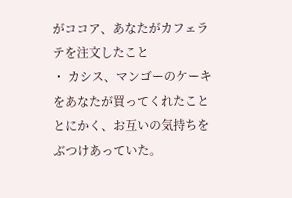がココア、あなたがカフェラテを注文したこと
・ カシス、マンゴーのケーキをあなたが買ってくれたこと
とにかく、お互いの気持ちをぶつけあっていた。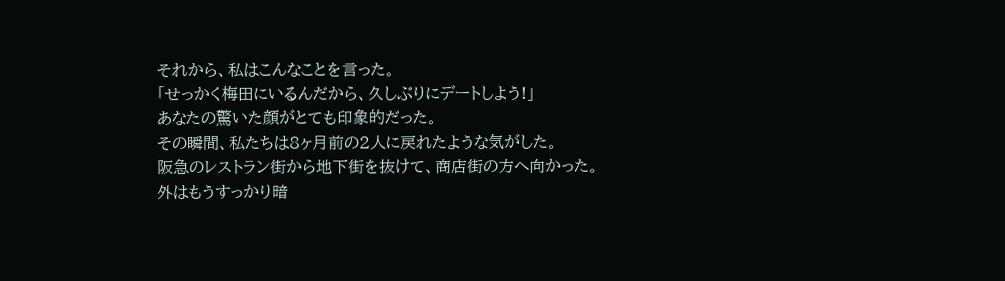それから、私はこんなことを言った。
「せっかく梅田にいるんだから、久しぶりにデートしよう!」
あなたの驚いた顔がとても印象的だった。
その瞬間、私たちは8ヶ月前の2人に戻れたような気がした。
阪急のレストラン街から地下街を抜けて、商店街の方へ向かった。
外はもうすっかり暗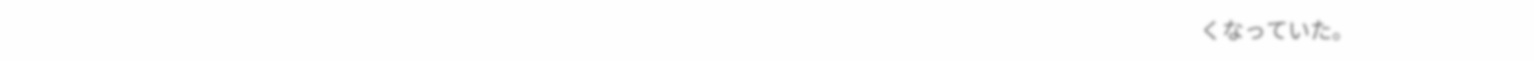くなっていた。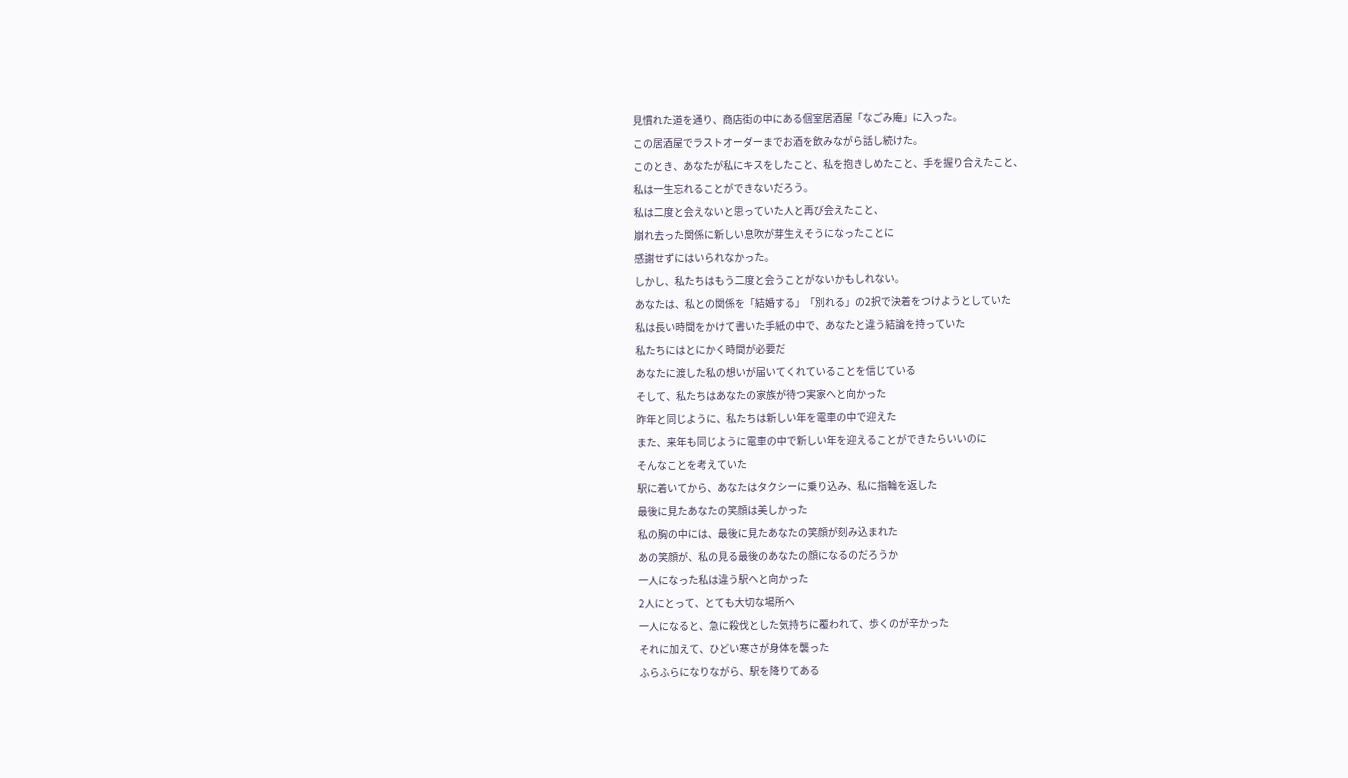見慣れた道を通り、商店街の中にある個室居酒屋「なごみ庵」に入った。
この居酒屋でラストオーダーまでお酒を飲みながら話し続けた。
このとき、あなたが私にキスをしたこと、私を抱きしめたこと、手を握り合えたこと、
私は一生忘れることができないだろう。
私は二度と会えないと思っていた人と再び会えたこと、
崩れ去った関係に新しい息吹が芽生えそうになったことに
感謝せずにはいられなかった。
しかし、私たちはもう二度と会うことがないかもしれない。
あなたは、私との関係を「結婚する」「別れる」の2択で決着をつけようとしていた
私は長い時間をかけて書いた手紙の中で、あなたと違う結論を持っていた
私たちにはとにかく時間が必要だ
あなたに渡した私の想いが届いてくれていることを信じている
そして、私たちはあなたの家族が待つ実家へと向かった
昨年と同じように、私たちは新しい年を電車の中で迎えた
また、来年も同じように電車の中で新しい年を迎えることができたらいいのに
そんなことを考えていた
駅に着いてから、あなたはタクシーに乗り込み、私に指輪を返した
最後に見たあなたの笑顔は美しかった
私の胸の中には、最後に見たあなたの笑顔が刻み込まれた
あの笑顔が、私の見る最後のあなたの顔になるのだろうか
一人になった私は違う駅へと向かった
2人にとって、とても大切な場所へ
一人になると、急に殺伐とした気持ちに覆われて、歩くのが辛かった
それに加えて、ひどい寒さが身体を襲った
ふらふらになりながら、駅を降りてある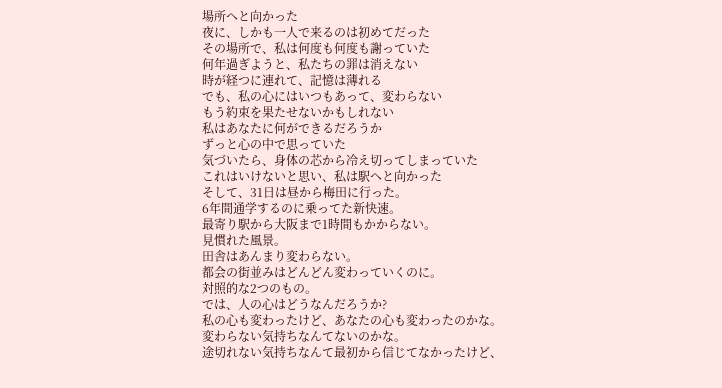場所へと向かった
夜に、しかも一人で来るのは初めてだった
その場所で、私は何度も何度も謝っていた
何年過ぎようと、私たちの罪は消えない
時が経つに連れて、記憶は薄れる
でも、私の心にはいつもあって、変わらない
もう約束を果たせないかもしれない
私はあなたに何ができるだろうか
ずっと心の中で思っていた
気づいたら、身体の芯から冷え切ってしまっていた
これはいけないと思い、私は駅へと向かった
そして、31日は昼から梅田に行った。
6年間通学するのに乗ってた新快速。
最寄り駅から大阪まで1時間もかからない。
見慣れた風景。
田舎はあんまり変わらない。
都会の街並みはどんどん変わっていくのに。
対照的な2つのもの。
では、人の心はどうなんだろうか?
私の心も変わったけど、あなたの心も変わったのかな。
変わらない気持ちなんてないのかな。
途切れない気持ちなんて最初から信じてなかったけど、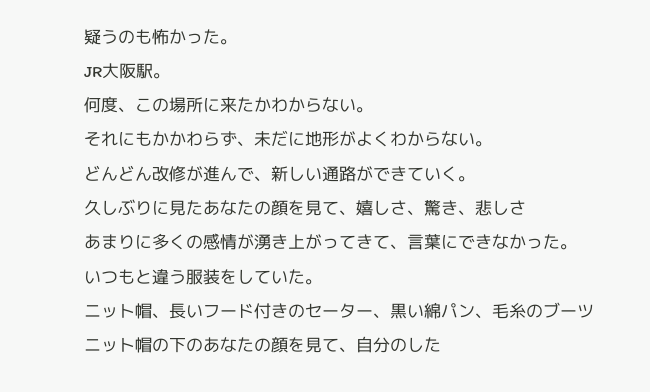疑うのも怖かった。
JR大阪駅。
何度、この場所に来たかわからない。
それにもかかわらず、未だに地形がよくわからない。
どんどん改修が進んで、新しい通路ができていく。
久しぶりに見たあなたの顔を見て、嬉しさ、驚き、悲しさ
あまりに多くの感情が湧き上がってきて、言葉にできなかった。
いつもと違う服装をしていた。
ニット帽、長いフード付きのセーター、黒い綿パン、毛糸のブーツ
ニット帽の下のあなたの顔を見て、自分のした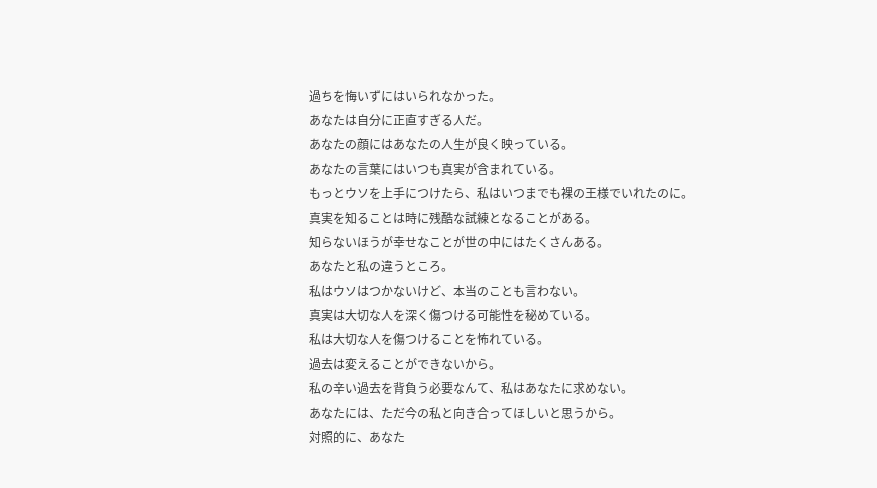過ちを悔いずにはいられなかった。
あなたは自分に正直すぎる人だ。
あなたの顔にはあなたの人生が良く映っている。
あなたの言葉にはいつも真実が含まれている。
もっとウソを上手につけたら、私はいつまでも裸の王様でいれたのに。
真実を知ることは時に残酷な試練となることがある。
知らないほうが幸せなことが世の中にはたくさんある。
あなたと私の違うところ。
私はウソはつかないけど、本当のことも言わない。
真実は大切な人を深く傷つける可能性を秘めている。
私は大切な人を傷つけることを怖れている。
過去は変えることができないから。
私の辛い過去を背負う必要なんて、私はあなたに求めない。
あなたには、ただ今の私と向き合ってほしいと思うから。
対照的に、あなた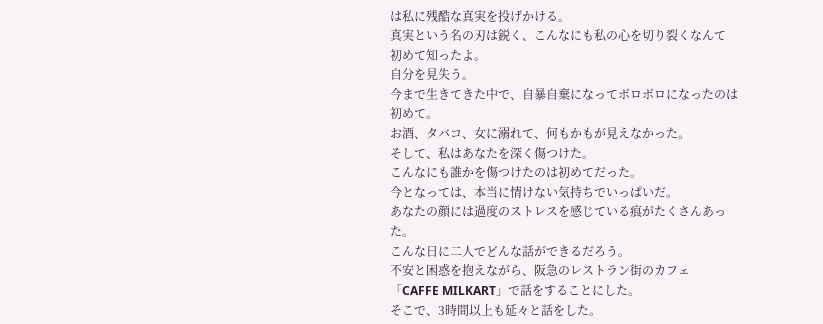は私に残酷な真実を投げかける。
真実という名の刃は鋭く、こんなにも私の心を切り裂くなんて
初めて知ったよ。
自分を見失う。
今まで生きてきた中で、自暴自棄になってボロボロになったのは初めて。
お酒、タバコ、女に溺れて、何もかもが見えなかった。
そして、私はあなたを深く傷つけた。
こんなにも誰かを傷つけたのは初めてだった。
今となっては、本当に情けない気持ちでいっぱいだ。
あなたの顔には過度のストレスを感じている痕がたくさんあった。
こんな日に二人でどんな話ができるだろう。
不安と困惑を抱えながら、阪急のレストラン街のカフェ「CAFFE MILKART」で話をすることにした。
そこで、3時間以上も延々と話をした。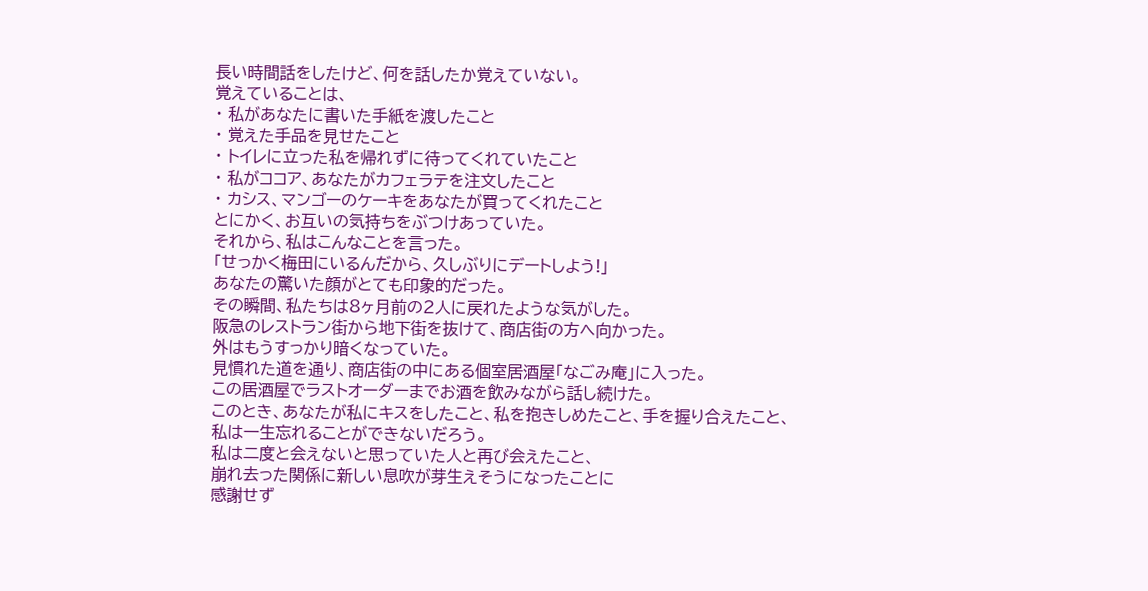長い時間話をしたけど、何を話したか覚えていない。
覚えていることは、
・ 私があなたに書いた手紙を渡したこと
・ 覚えた手品を見せたこと
・ トイレに立った私を帰れずに待ってくれていたこと
・ 私がココア、あなたがカフェラテを注文したこと
・ カシス、マンゴーのケーキをあなたが買ってくれたこと
とにかく、お互いの気持ちをぶつけあっていた。
それから、私はこんなことを言った。
「せっかく梅田にいるんだから、久しぶりにデートしよう!」
あなたの驚いた顔がとても印象的だった。
その瞬間、私たちは8ヶ月前の2人に戻れたような気がした。
阪急のレストラン街から地下街を抜けて、商店街の方へ向かった。
外はもうすっかり暗くなっていた。
見慣れた道を通り、商店街の中にある個室居酒屋「なごみ庵」に入った。
この居酒屋でラストオーダーまでお酒を飲みながら話し続けた。
このとき、あなたが私にキスをしたこと、私を抱きしめたこと、手を握り合えたこと、
私は一生忘れることができないだろう。
私は二度と会えないと思っていた人と再び会えたこと、
崩れ去った関係に新しい息吹が芽生えそうになったことに
感謝せず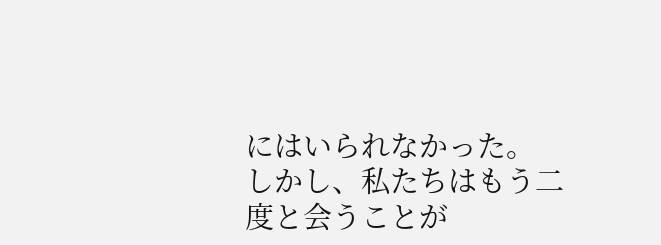にはいられなかった。
しかし、私たちはもう二度と会うことが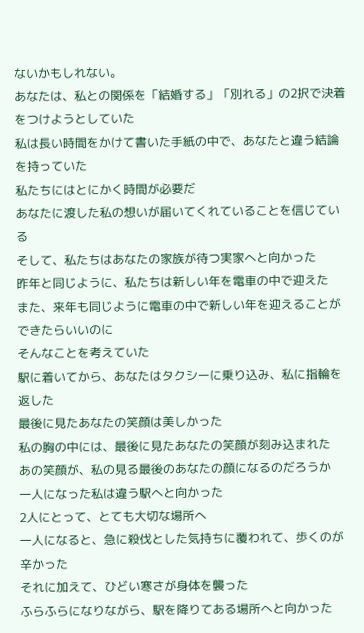ないかもしれない。
あなたは、私との関係を「結婚する」「別れる」の2択で決着をつけようとしていた
私は長い時間をかけて書いた手紙の中で、あなたと違う結論を持っていた
私たちにはとにかく時間が必要だ
あなたに渡した私の想いが届いてくれていることを信じている
そして、私たちはあなたの家族が待つ実家へと向かった
昨年と同じように、私たちは新しい年を電車の中で迎えた
また、来年も同じように電車の中で新しい年を迎えることができたらいいのに
そんなことを考えていた
駅に着いてから、あなたはタクシーに乗り込み、私に指輪を返した
最後に見たあなたの笑顔は美しかった
私の胸の中には、最後に見たあなたの笑顔が刻み込まれた
あの笑顔が、私の見る最後のあなたの顔になるのだろうか
一人になった私は違う駅へと向かった
2人にとって、とても大切な場所へ
一人になると、急に殺伐とした気持ちに覆われて、歩くのが辛かった
それに加えて、ひどい寒さが身体を襲った
ふらふらになりながら、駅を降りてある場所へと向かった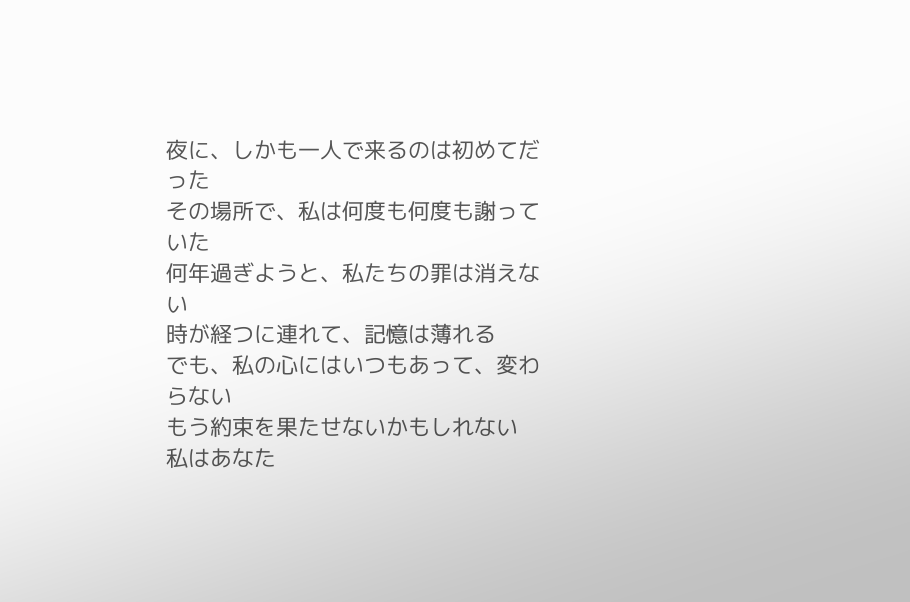夜に、しかも一人で来るのは初めてだった
その場所で、私は何度も何度も謝っていた
何年過ぎようと、私たちの罪は消えない
時が経つに連れて、記憶は薄れる
でも、私の心にはいつもあって、変わらない
もう約束を果たせないかもしれない
私はあなた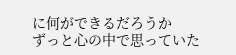に何ができるだろうか
ずっと心の中で思っていた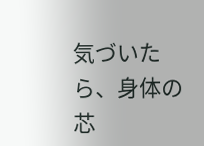気づいたら、身体の芯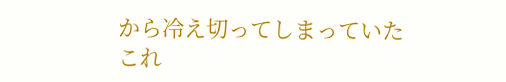から冷え切ってしまっていた
これ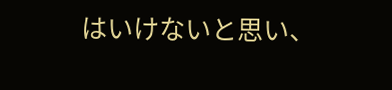はいけないと思い、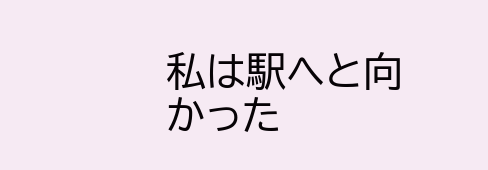私は駅へと向かった